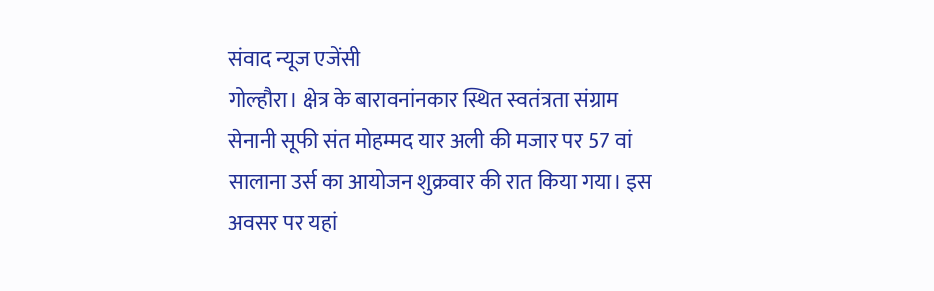संवाद न्यूज एजेंसी
गोल्हौरा। क्षेत्र के बारावनांनकार स्थित स्वतंत्रता संग्राम सेनानी सूफी संत मोहम्मद यार अली की मजार पर 57 वां सालाना उर्स का आयोजन शुक्रवार की रात किया गया। इस अवसर पर यहां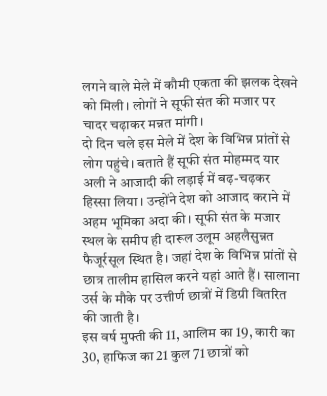लगने वाले मेले में कौमी एकता की झलक देखने को मिली। लोगों ने सूफी संत की मजार पर चादर चढ़ाकर मन्नत मांगी।
दो दिन चले इस मेले में देश के विभिन्न प्रांतों से लोग पहुंचे। बताते हैं सूफी संत मोहम्मद यार अली ने आजादी की लड़ाई में बढ़-चढ़कर हिस्सा लिया। उन्होंने देश को आजाद कराने में अहम भूमिका अदा की। सूफी संत के मजार स्थल के समीप ही दारूल उलूम अहलैसुन्नत फैजूर्रसूल स्थित है। जहां देश के विभिन्न प्रांतों से छात्र तालीम हासिल करने यहां आते हैं। सालाना उर्स के मौके पर उत्तीर्ण छात्रों में डिग्री वितरित की जाती है।
इस वर्ष मुफ्ती की 11, आलिम का 19, कारी का 30, हाफिज का 21 कुल 71 छात्रों को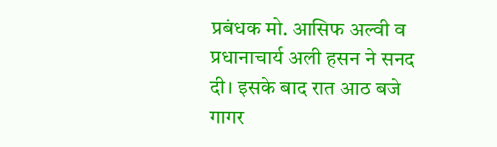प्रबंधक मो. आसिफ अल्वी व प्रधानाचार्य अली हसन ने सनद दी। इसके बाद रात आठ बजे गागर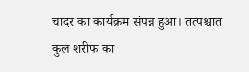चादर का कार्यक्रम संपन्न हुआ। तत्पश्चात कुल शरीफ का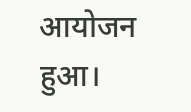आयोजन हुआ।